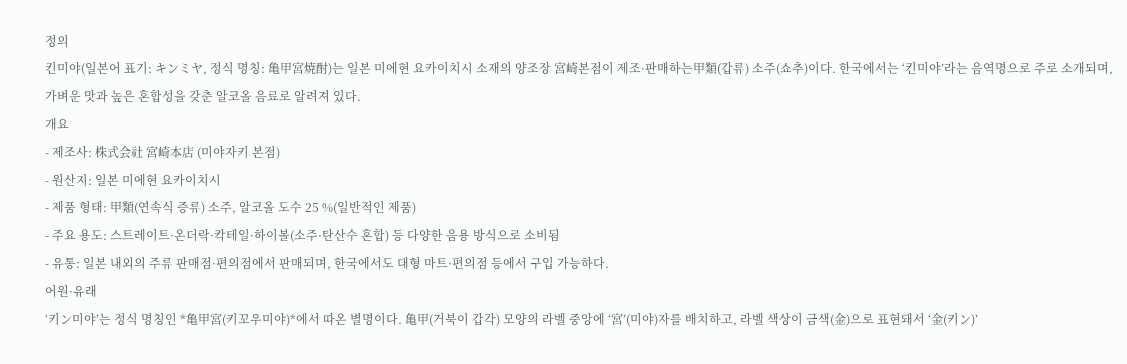정의
킨미야(일본어 표기: キンミヤ, 정식 명칭: 亀甲宮焼酎)는 일본 미에현 요카이치시 소재의 양조장 宮崎본점이 제조·판매하는甲類(갑류) 소주(쇼추)이다. 한국에서는 ‘킨미야’라는 음역명으로 주로 소개되며, 가벼운 맛과 높은 혼합성을 갖춘 알코올 음료로 알려져 있다.
개요
- 제조사: 株式会社 宮崎本店 (미야자키 본점)
- 원산지: 일본 미에현 요카이치시
- 제품 형태: 甲類(연속식 증류) 소주, 알코올 도수 25 %(일반적인 제품)
- 주요 용도: 스트레이트·온더락·칵테일·하이볼(소주·탄산수 혼합) 등 다양한 음용 방식으로 소비됨
- 유통: 일본 내외의 주류 판매점·편의점에서 판매되며, 한국에서도 대형 마트·편의점 등에서 구입 가능하다.
어원·유래
‘키ン미야’는 정식 명칭인 *亀甲宮(키꼬우미야)*에서 따온 별명이다. 亀甲(거북이 갑각) 모양의 라벨 중앙에 ‘宮’(미야)자를 배치하고, 라벨 색상이 금색(金)으로 표현돼서 ‘金(키ン)’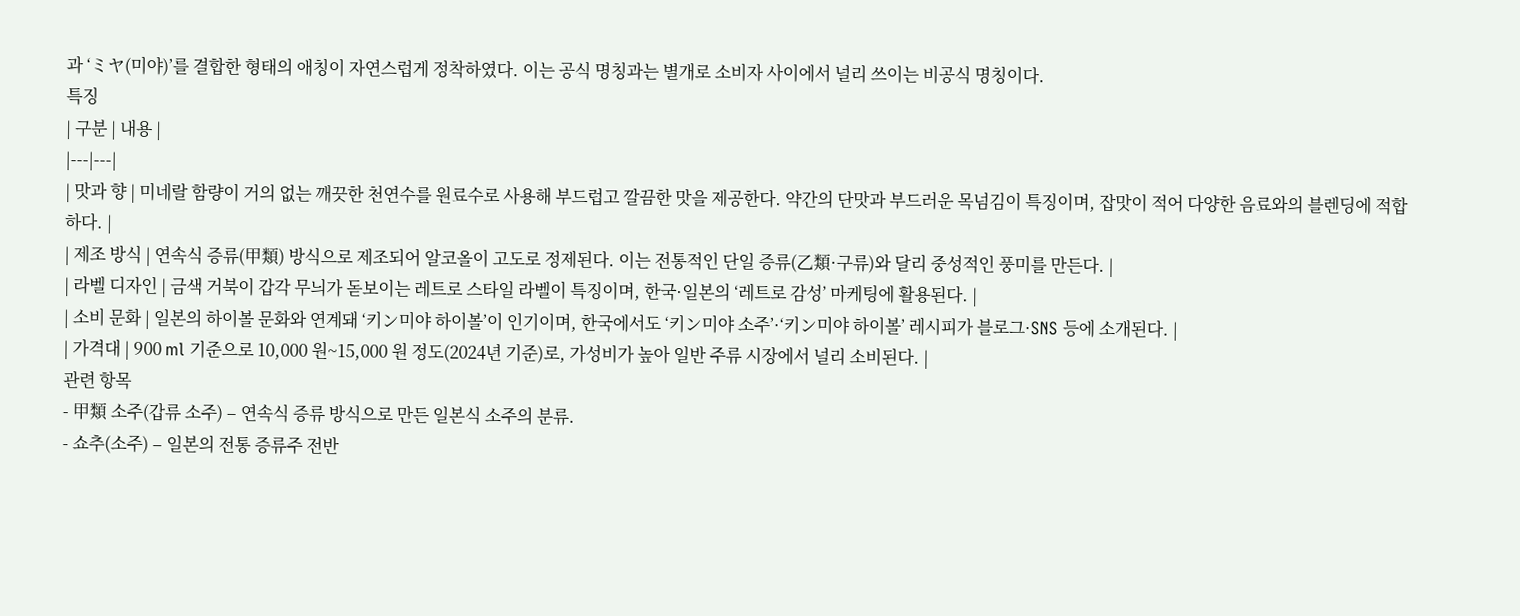과 ‘ミヤ(미야)’를 결합한 형태의 애칭이 자연스럽게 정착하였다. 이는 공식 명칭과는 별개로 소비자 사이에서 널리 쓰이는 비공식 명칭이다.
특징
| 구분 | 내용 |
|---|---|
| 맛과 향 | 미네랄 함량이 거의 없는 깨끗한 천연수를 원료수로 사용해 부드럽고 깔끔한 맛을 제공한다. 약간의 단맛과 부드러운 목넘김이 특징이며, 잡맛이 적어 다양한 음료와의 블렌딩에 적합하다. |
| 제조 방식 | 연속식 증류(甲類) 방식으로 제조되어 알코올이 고도로 정제된다. 이는 전통적인 단일 증류(乙類·구류)와 달리 중성적인 풍미를 만든다. |
| 라벨 디자인 | 금색 거북이 갑각 무늬가 돋보이는 레트로 스타일 라벨이 특징이며, 한국·일본의 ‘레트로 감성’ 마케팅에 활용된다. |
| 소비 문화 | 일본의 하이볼 문화와 연계돼 ‘키ン미야 하이볼’이 인기이며, 한국에서도 ‘키ン미야 소주’·‘키ン미야 하이볼’ 레시피가 블로그·SNS 등에 소개된다. |
| 가격대 | 900 ml 기준으로 10,000 원~15,000 원 정도(2024년 기준)로, 가성비가 높아 일반 주류 시장에서 널리 소비된다. |
관련 항목
- 甲類 소주(갑류 소주) – 연속식 증류 방식으로 만든 일본식 소주의 분류.
- 쇼추(소주) – 일본의 전통 증류주 전반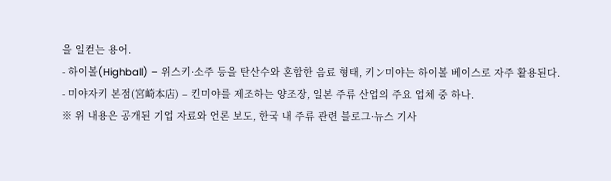을 일컫는 용어.
- 하이볼(Highball) – 위스키·소주 등을 탄산수와 혼합한 음료 형태, 키ン미야는 하이볼 베이스로 자주 활용된다.
- 미야자키 본점(宮崎本店) – 킨미야를 제조하는 양조장, 일본 주류 산업의 주요 업체 중 하나.
※ 위 내용은 공개된 기업 자료와 언론 보도, 한국 내 주류 관련 블로그·뉴스 기사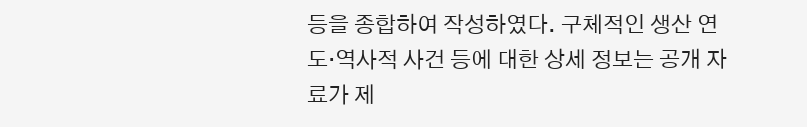등을 종합하여 작성하였다. 구체적인 생산 연도·역사적 사건 등에 대한 상세 정보는 공개 자료가 제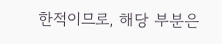한적이므로, 해당 부분은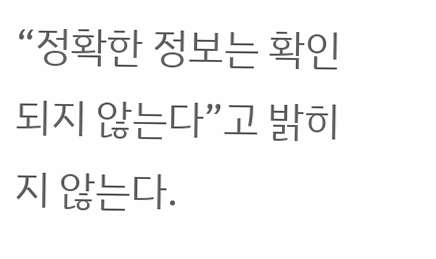“정확한 정보는 확인되지 않는다”고 밝히지 않는다.